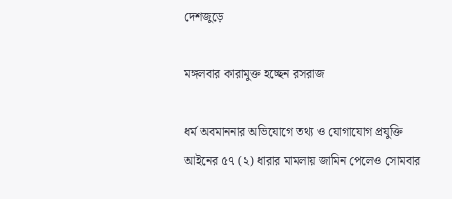দেশজুড়ে

মঙ্গলবার কারামুক্ত হচ্ছেন রসরাজ

ধর্ম অবমাননার অভিযোগে তথ্য ও যোগাযোগ প্রযুক্তি আইনের ৫৭ (২) ধারার মামলায় জামিন পেলেও সোমবার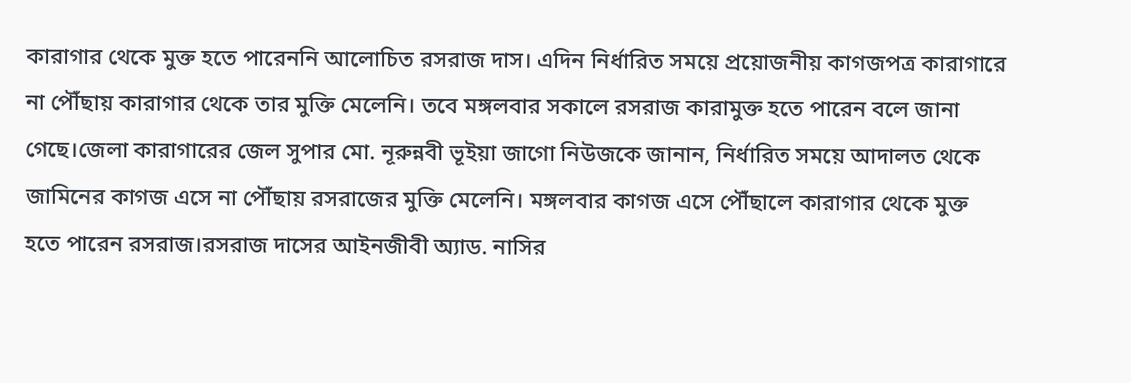কারাগার থেকে মুক্ত হতে পারেননি আলোচিত রসরাজ দাস। এদিন নির্ধারিত সময়ে প্রয়োজনীয় কাগজপত্র কারাগারে না পৌঁছায় কারাগার থেকে তার মুক্তি মেলেনি। তবে মঙ্গলবার সকালে রসরাজ কারামুক্ত হতে পারেন বলে জানা গেছে।জেলা কারাগারের জেল সুপার মো. নূরুন্নবী ভূইয়া জাগো নিউজকে জানান, নির্ধারিত সময়ে আদালত থেকে জামিনের কাগজ এসে না পৌঁছায় রসরাজের মুক্তি মেলেনি। মঙ্গলবার কাগজ এসে পৌঁছালে কারাগার থেকে মুক্ত হতে পারেন রসরাজ।রসরাজ দাসের আইনজীবী অ্যাড. নাসির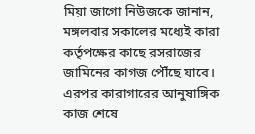মিয়া জাগো নিউজকে জানান, মঙ্গলবার সকালের মধ্যেই কারা কর্তৃপক্ষের কাছে রসরাজের জামিনের কাগজ পৌঁছে যাবে। এরপর কারাগারের আনুষাঙ্গিক কাজ শেষে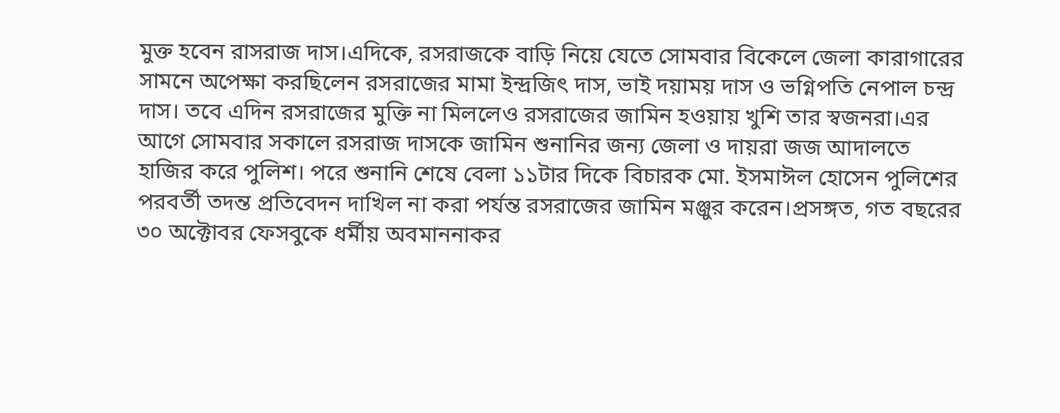মুক্ত হবেন রাসরাজ দাস।এদিকে, রসরাজকে বাড়ি নিয়ে যেতে সোমবার বিকেলে জেলা কারাগারের সামনে অপেক্ষা করছিলেন রসরাজের মামা ইন্দ্রজিৎ দাস, ভাই দয়াময় দাস ও ভগ্নিপতি নেপাল চন্দ্র দাস। তবে এদিন রসরাজের মুক্তি না মিললেও রসরাজের জামিন হওয়ায় খুশি তার স্বজনরা।এর আগে সোমবার সকালে রসরাজ দাসকে জামিন শুনানির জন্য জেলা ও দায়রা জজ আদালতে হাজির করে পুলিশ। পরে শুনানি শেষে বেলা ১১টার দিকে বিচারক মো. ইসমাঈল হোসেন পুলিশের পরবর্তী তদন্ত প্রতিবেদন দাখিল না করা পর্যন্ত রসরাজের জামিন মঞ্জুর করেন।প্রসঙ্গত, গত বছরের ৩০ অক্টোবর ফেসবুকে ধর্মীয় অবমাননাকর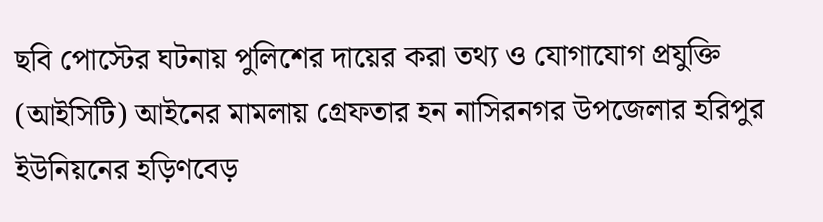ছবি পোস্টের ঘটনায় পুলিশের দায়ের করা তথ্য ও যোগাযোগ প্রযুক্তি (আইসিটি) আইনের মামলায় গ্রেফতার হন নাসিরনগর উপজেলার হরিপুর ইউনিয়নের হড়িণবেড়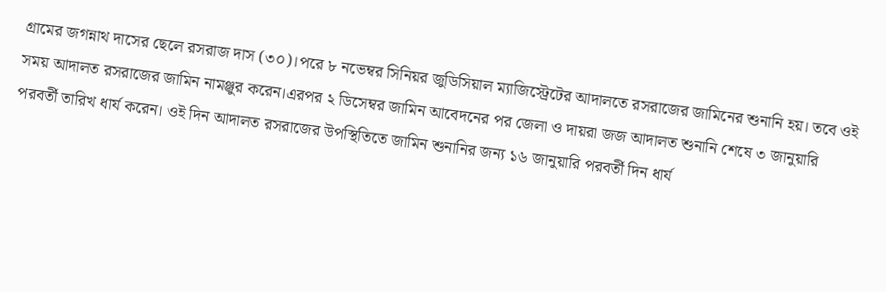গ্রামের জগন্নাথ দাসের ছেলে রসরাজ দাস (৩০)।পরে ৮ নভেম্বর সিনিয়র জুডিসিয়াল ম্যাজিস্ট্রেটের আদালতে রসরাজের জামিনের শুনানি হয়। তবে ওই সময় আদালত রসরাজের জামিন নামঞ্জুর করেন।এরপর ২ ডিসেম্বর জামিন আবেদনের পর জেলা ও দায়রা জজ আদালত শুনানি শেষে ৩ জানুয়ারি পরবর্তী তারিখ ধার্য করেন। ওই দিন আদালত রসরাজের উপস্থিতিতে জামিন শুনানির জন্য ১৬ জানুয়ারি পরবর্তী দিন ধার্য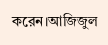করেন।আজিজুল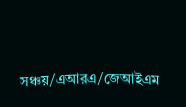সঞ্চয়/এআরএ/জেআইএম